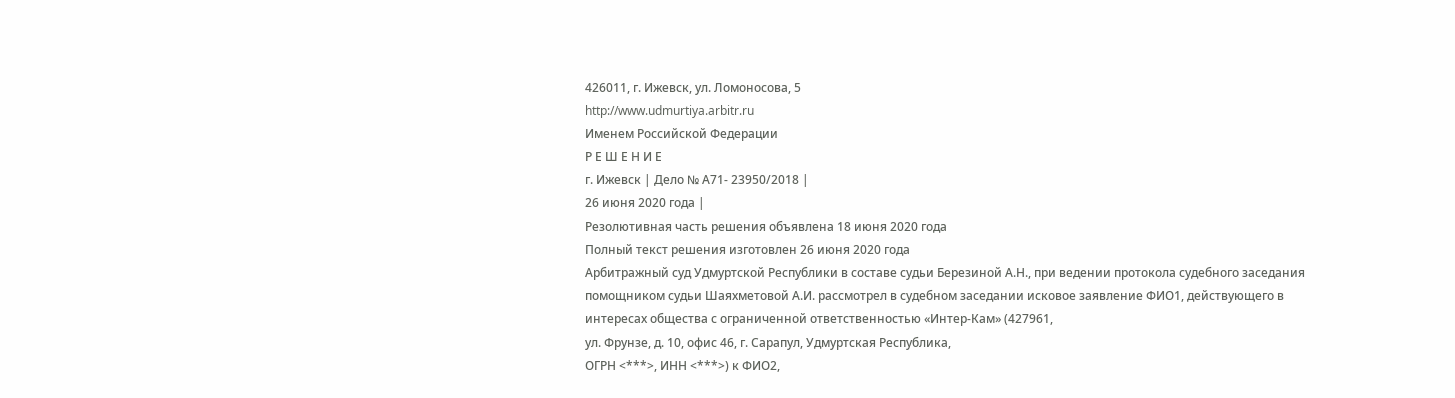426011, г. Ижевск, ул. Ломоносова, 5
http://www.udmurtiya.arbitr.ru
Именем Российской Федерации
Р Е Ш Е Н И Е
г. Ижевск | Дело № А71- 23950/2018 |
26 июня 2020 года |
Резолютивная часть решения объявлена 18 июня 2020 года
Полный текст решения изготовлен 26 июня 2020 года
Арбитражный суд Удмуртской Республики в составе судьи Березиной А.Н., при ведении протокола судебного заседания помощником судьи Шаяхметовой А.И. рассмотрел в судебном заседании исковое заявление ФИО1, действующего в интересах общества с ограниченной ответственностью «Интер-Кам» (427961,
ул. Фрунзе, д. 10, офис 46, г. Сарапул, Удмуртская Республика,
ОГРН <***>, ИНН <***>) к ФИО2,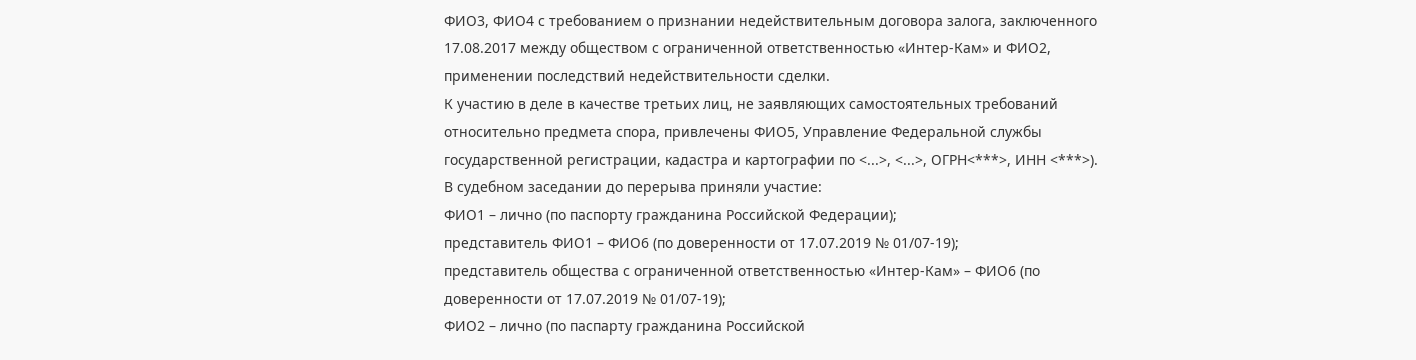ФИО3, ФИО4 с требованием о признании недействительным договора залога, заключенного 17.08.2017 между обществом с ограниченной ответственностью «Интер-Кам» и ФИО2, применении последствий недействительности сделки.
К участию в деле в качестве третьих лиц, не заявляющих самостоятельных требований относительно предмета спора, привлечены ФИО5, Управление Федеральной службы государственной регистрации, кадастра и картографии по <...>, <...>, ОГРН<***>, ИНН <***>).
В судебном заседании до перерыва приняли участие:
ФИО1 – лично (по паспорту гражданина Российской Федерации);
представитель ФИО1 – ФИО6 (по доверенности от 17.07.2019 № 01/07-19);
представитель общества с ограниченной ответственностью «Интер-Кам» – ФИО6 (по доверенности от 17.07.2019 № 01/07-19);
ФИО2 – лично (по паспарту гражданина Российской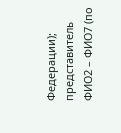Федерации);
представитель ФИО2 – ФИО7 (по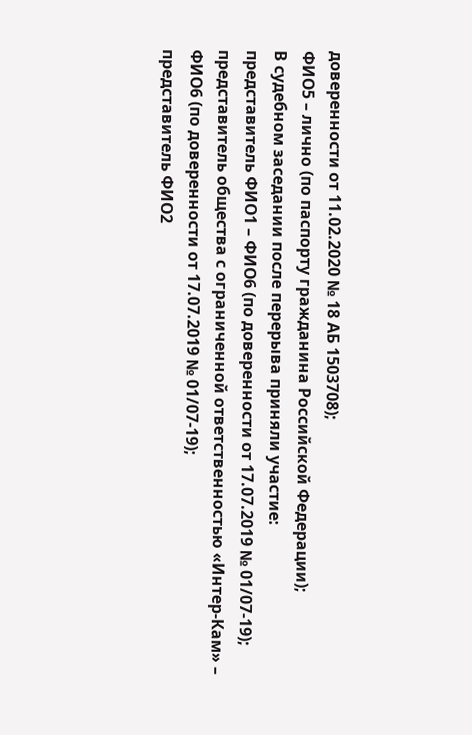доверенности от 11.02.2020 № 18 АБ 1503708);
ФИО5 – лично (по паспорту гражданина Российской Федерации);
В судебном заседании после перерыва приняли участие:
представитель ФИО1 – ФИО6 (по доверенности от 17.07.2019 № 01/07-19);
представитель общества с ограниченной ответственностью «Интер-Кам» – ФИО6 (по доверенности от 17.07.2019 № 01/07-19);
представитель ФИО2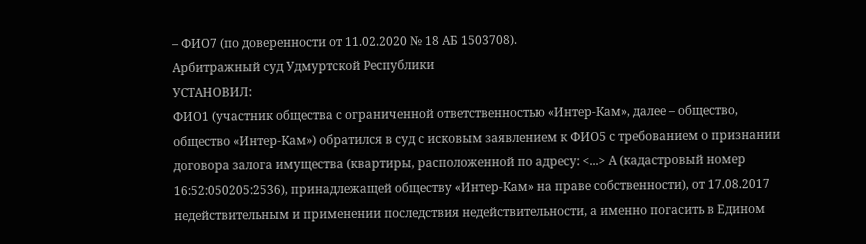– ФИО7 (по доверенности от 11.02.2020 № 18 АБ 1503708).
Арбитражный суд Удмуртской Республики
УСТАНОВИЛ:
ФИО1 (участник общества с ограниченной ответственностью «Интер-Кам», далее – общество, общество «Интер-Кам») обратился в суд с исковым заявлением к ФИО5 с требованием о признании договора залога имущества (квартиры, расположенной по адресу: <...> А (кадастровый номер 16:52:050205:2536), принадлежащей обществу «Интер-Кам» на праве собственности), от 17.08.2017 недействительным и применении последствия недействительности, а именно погасить в Едином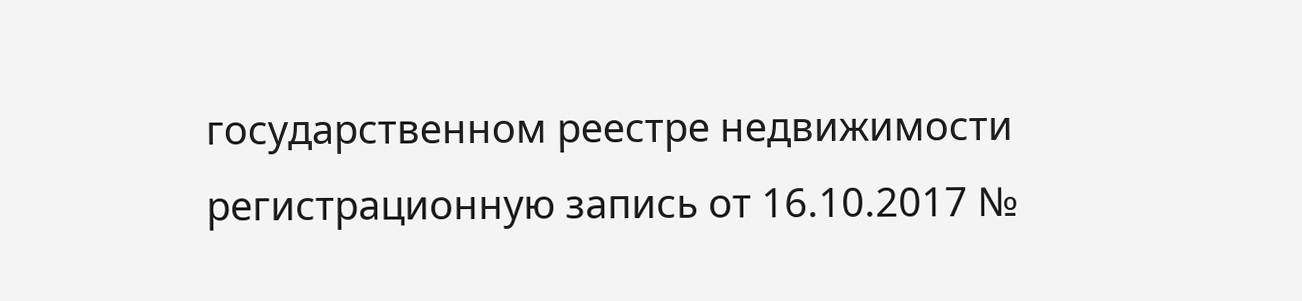государственном реестре недвижимости регистрационную запись от 16.10.2017 №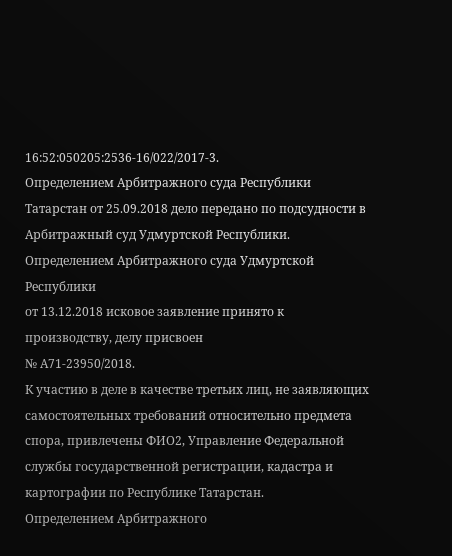16:52:050205:2536-16/022/2017-3.
Определением Арбитражного суда Республики Татарстан от 25.09.2018 дело передано по подсудности в Арбитражный суд Удмуртской Республики.
Определением Арбитражного суда Удмуртской Республики
от 13.12.2018 исковое заявление принято к производству, делу присвоен
№ А71-23950/2018.
К участию в деле в качестве третьих лиц, не заявляющих самостоятельных требований относительно предмета спора, привлечены ФИО2, Управление Федеральной службы государственной регистрации, кадастра и картографии по Республике Татарстан.
Определением Арбитражного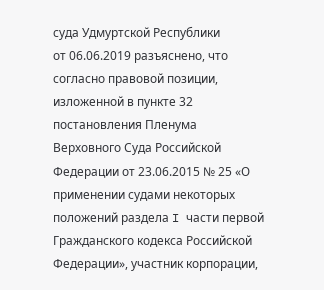суда Удмуртской Республики
от 06.06.2019 разъяснено, что согласно правовой позиции, изложенной в пункте 32 постановления Пленума Верховного Суда Российской Федерации от 23.06.2015 № 25 «О применении судами некоторых положений раздела I части первой Гражданского кодекса Российской Федерации», участник корпорации,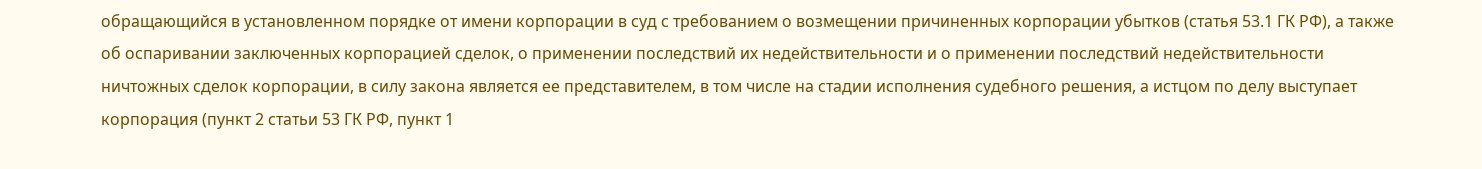обращающийся в установленном порядке от имени корпорации в суд с требованием о возмещении причиненных корпорации убытков (статья 53.1 ГК РФ), а также об оспаривании заключенных корпорацией сделок, о применении последствий их недействительности и о применении последствий недействительности ничтожных сделок корпорации, в силу закона является ее представителем, в том числе на стадии исполнения судебного решения, а истцом по делу выступает корпорация (пункт 2 статьи 53 ГК РФ, пункт 1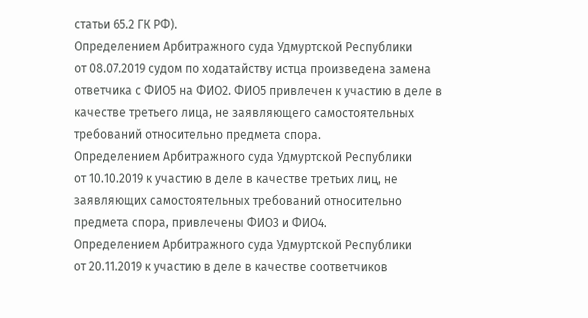статьи 65.2 ГК РФ).
Определением Арбитражного суда Удмуртской Республики
от 08.07.2019 судом по ходатайству истца произведена замена ответчика с ФИО5 на ФИО2. ФИО5 привлечен к участию в деле в качестве третьего лица, не заявляющего самостоятельных требований относительно предмета спора.
Определением Арбитражного суда Удмуртской Республики
от 10.10.2019 к участию в деле в качестве третьих лиц, не заявляющих самостоятельных требований относительно предмета спора, привлечены ФИО3 и ФИО4.
Определением Арбитражного суда Удмуртской Республики
от 20.11.2019 к участию в деле в качестве соответчиков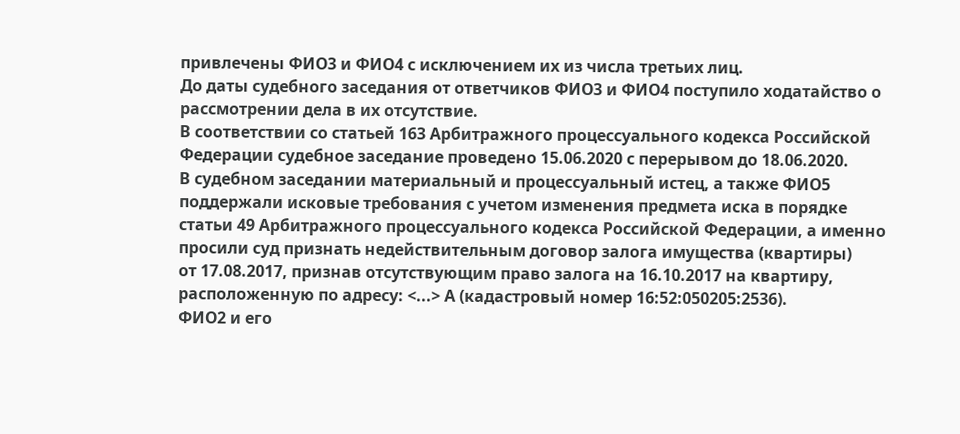привлечены ФИО3 и ФИО4 с исключением их из числа третьих лиц.
До даты судебного заседания от ответчиков ФИО3 и ФИО4 поступило ходатайство о рассмотрении дела в их отсутствие.
В соответствии со статьей 163 Арбитражного процессуального кодекса Российской Федерации судебное заседание проведено 15.06.2020 с перерывом до 18.06.2020.
В судебном заседании материальный и процессуальный истец, а также ФИО5 поддержали исковые требования с учетом изменения предмета иска в порядке статьи 49 Арбитражного процессуального кодекса Российской Федерации, а именно просили суд признать недействительным договор залога имущества (квартиры)
от 17.08.2017, признав отсутствующим право залога на 16.10.2017 на квартиру, расположенную по адресу: <...> А (кадастровый номер 16:52:050205:2536).
ФИО2 и его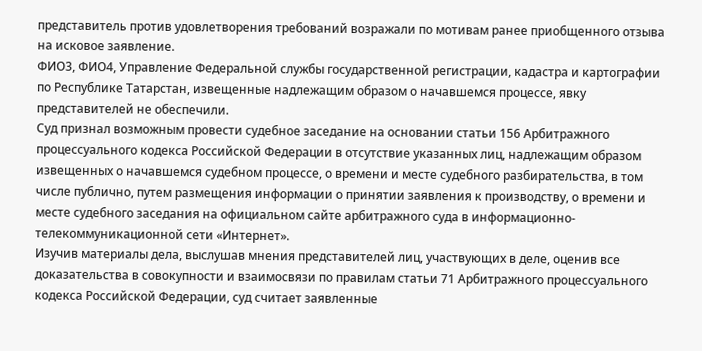представитель против удовлетворения требований возражали по мотивам ранее приобщенного отзыва на исковое заявление.
ФИО3, ФИО4, Управление Федеральной службы государственной регистрации, кадастра и картографии по Республике Татарстан, извещенные надлежащим образом о начавшемся процессе, явку представителей не обеспечили.
Суд признал возможным провести судебное заседание на основании статьи 156 Арбитражного процессуального кодекса Российской Федерации в отсутствие указанных лиц, надлежащим образом извещенных о начавшемся судебном процессе, о времени и месте судебного разбирательства, в том числе публично, путем размещения информации о принятии заявления к производству, о времени и месте судебного заседания на официальном сайте арбитражного суда в информационно-телекоммуникационной сети «Интернет».
Изучив материалы дела, выслушав мнения представителей лиц, участвующих в деле, оценив все доказательства в совокупности и взаимосвязи по правилам статьи 71 Арбитражного процессуального кодекса Российской Федерации, суд считает заявленные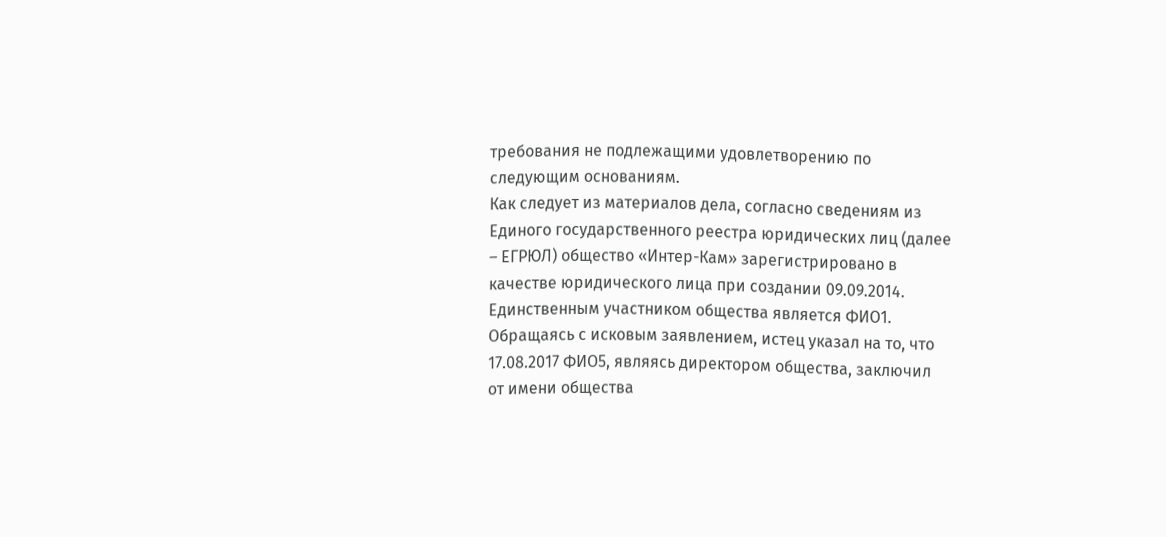требования не подлежащими удовлетворению по следующим основаниям.
Как следует из материалов дела, согласно сведениям из Единого государственного реестра юридических лиц (далее – ЕГРЮЛ) общество «Интер-Кам» зарегистрировано в качестве юридического лица при создании 09.09.2014.
Единственным участником общества является ФИО1.
Обращаясь с исковым заявлением, истец указал на то, что 17.08.2017 ФИО5, являясь директором общества, заключил
от имени общества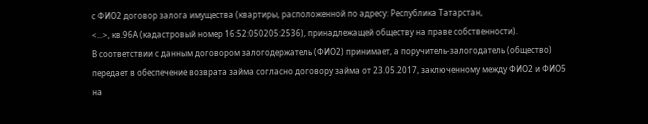с ФИО2 договор залога имущества (квартиры, расположенной по адресу: Республика Татарстан,
<...>, кв.96А (кадастровый номер 16:52:050205:2536), принадлежащей обществу на праве собственности).
В соответствии с данным договором залогодержатель (ФИО2) принимает, а поручитель-залогодатель (общество) передает в обеспечение возврата займа согласно договору займа от 23.05.2017, заключенному между ФИО2 и ФИО5 на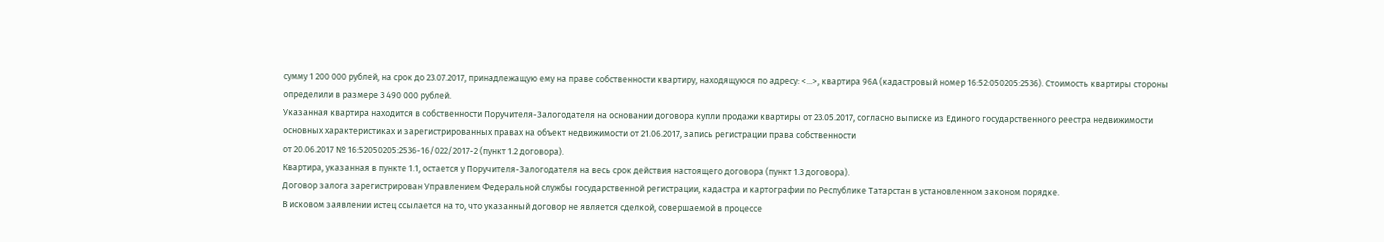сумму 1 200 000 рублей, на срок до 23.07.2017, принадлежащую ему на праве собственности квартиру, находящуюся по адресу: <...>, квартира 96А (кадастровый номер 16:52:050205:2536). Стоимость квартиры стороны определили в размере 3 490 000 рублей.
Указанная квартира находится в собственности Поручителя-Залогодателя на основании договора купли продажи квартиры от 23.05.2017, согласно выписке из Единого государственного реестра недвижимости основных характеристиках и зарегистрированных правах на объект недвижимости от 21.06.2017, запись регистрации права собственности
от 20.06.2017 № 16:52050205:2536-16/022/2017-2 (пункт 1.2 договора).
Квартира, указанная в пункте 1.1, остается у Поручителя-Залогодателя на весь срок действия настоящего договора (пункт 1.3 договора).
Договор залога зарегистрирован Управлением Федеральной службы государственной регистрации, кадастра и картографии по Республике Татарстан в установленном законом порядке.
В исковом заявлении истец ссылается на то, что указанный договор не является сделкой, совершаемой в процессе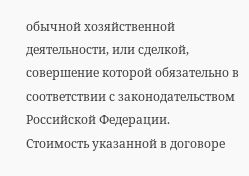обычной хозяйственной деятельности, или сделкой, совершение которой обязательно в соответствии с законодательством Российской Федерации.
Стоимость указанной в договоре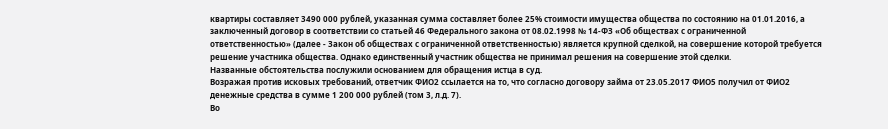квартиры составляет 3490 000 рублей, указанная сумма составляет более 25% стоимости имущества общества по состоянию на 01.01.2016, а заключенный договор в соответствии со статьей 46 Федерального закона от 08.02.1998 № 14-ФЗ «Об обществах с ограниченной ответственностью» (далее - Закон об обществах с ограниченной ответственностью) является крупной сделкой, на совершение которой требуется решение участника общества. Однако единственный участник общества не принимал решения на совершение этой сделки.
Названные обстоятельства послужили основанием для обращения истца в суд.
Возражая против исковых требований, ответчик ФИО2 ссылается на то, что согласно договору займа от 23.05.2017 ФИО5 получил от ФИО2 денежные средства в сумме 1 200 000 рублей (том 3, л.д. 7).
Во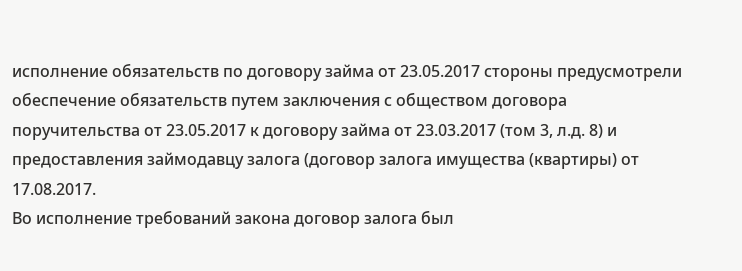исполнение обязательств по договору займа от 23.05.2017 стороны предусмотрели обеспечение обязательств путем заключения с обществом договора поручительства от 23.05.2017 к договору займа от 23.03.2017 (том 3, л.д. 8) и предоставления займодавцу залога (договор залога имущества (квартиры) от 17.08.2017.
Во исполнение требований закона договор залога был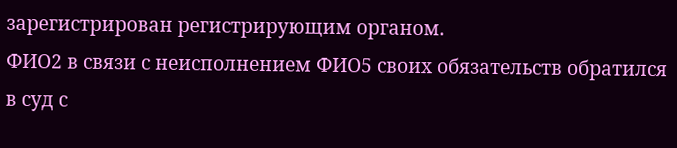зарегистрирован регистрирующим органом.
ФИО2 в связи с неисполнением ФИО5 своих обязательств обратился в суд с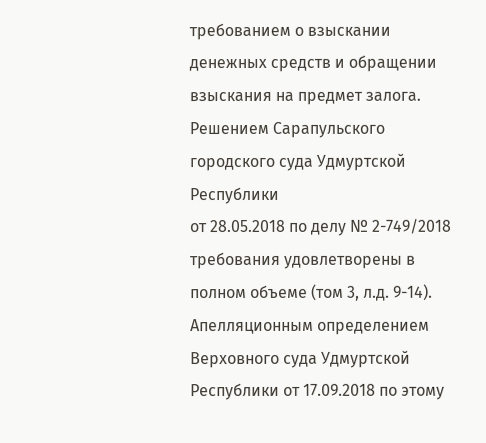требованием о взыскании денежных средств и обращении взыскания на предмет залога.
Решением Сарапульского городского суда Удмуртской Республики
от 28.05.2018 по делу № 2-749/2018 требования удовлетворены в полном объеме (том 3, л.д. 9-14).
Апелляционным определением Верховного суда Удмуртской Республики от 17.09.2018 по этому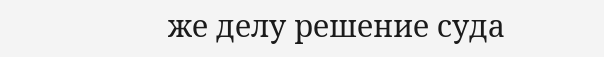же делу решение суда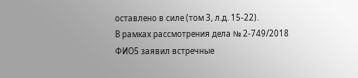оставлено в силе (том 3, л.д. 15-22).
В рамках рассмотрения дела № 2-749/2018 ФИО5 заявил встречные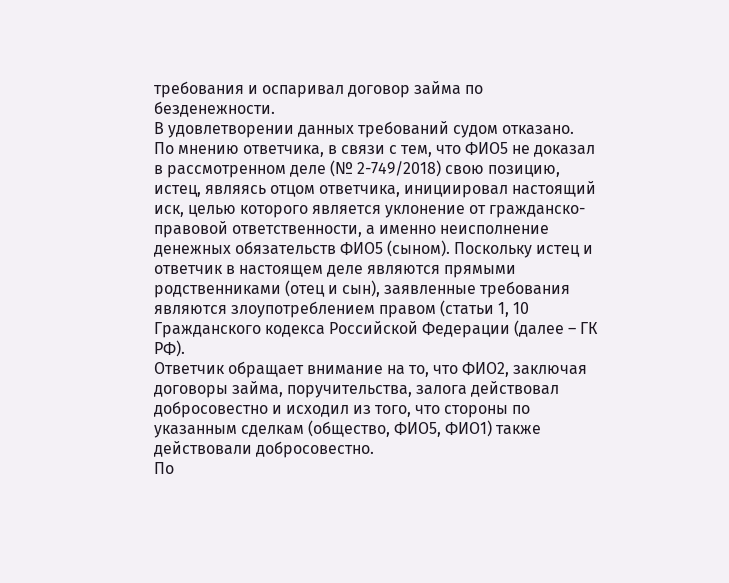требования и оспаривал договор займа по безденежности.
В удовлетворении данных требований судом отказано.
По мнению ответчика, в связи с тем, что ФИО5 не доказал в рассмотренном деле (№ 2-749/2018) свою позицию, истец, являясь отцом ответчика, инициировал настоящий иск, целью которого является уклонение от гражданско-правовой ответственности, а именно неисполнение денежных обязательств ФИО5 (сыном). Поскольку истец и ответчик в настоящем деле являются прямыми родственниками (отец и сын), заявленные требования являются злоупотреблением правом (статьи 1, 10 Гражданского кодекса Российской Федерации (далее – ГК РФ).
Ответчик обращает внимание на то, что ФИО2, заключая договоры займа, поручительства, залога действовал добросовестно и исходил из того, что стороны по указанным сделкам (общество, ФИО5, ФИО1) также действовали добросовестно.
По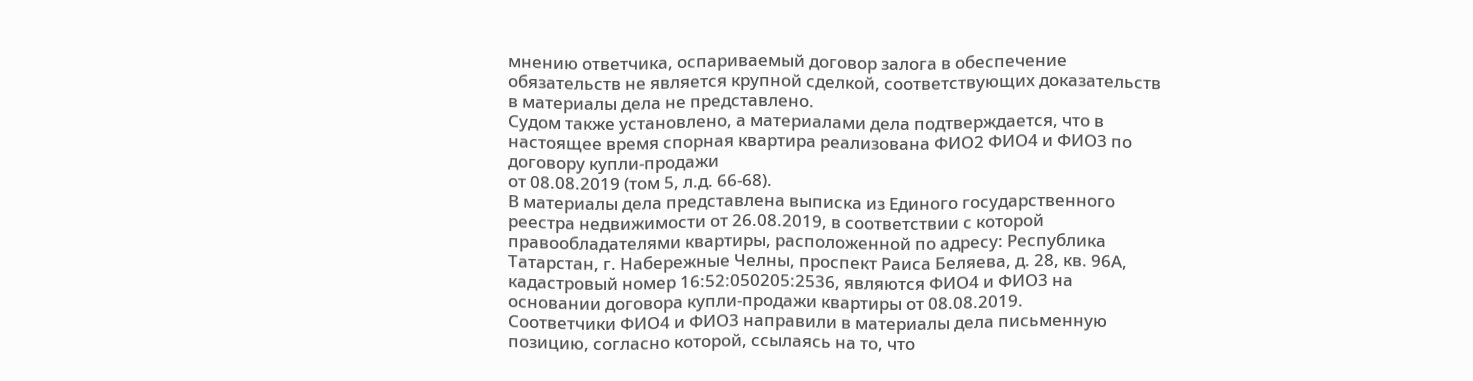мнению ответчика, оспариваемый договор залога в обеспечение обязательств не является крупной сделкой, соответствующих доказательств в материалы дела не представлено.
Судом также установлено, а материалами дела подтверждается, что в настоящее время спорная квартира реализована ФИО2 ФИО4 и ФИО3 по договору купли-продажи
от 08.08.2019 (том 5, л.д. 66-68).
В материалы дела представлена выписка из Единого государственного реестра недвижимости от 26.08.2019, в соответствии с которой правообладателями квартиры, расположенной по адресу: Республика Татарстан, г. Набережные Челны, проспект Раиса Беляева, д. 28, кв. 96А, кадастровый номер 16:52:050205:2536, являются ФИО4 и ФИО3 на основании договора купли-продажи квартиры от 08.08.2019.
Соответчики ФИО4 и ФИО3 направили в материалы дела письменную позицию, согласно которой, ссылаясь на то, что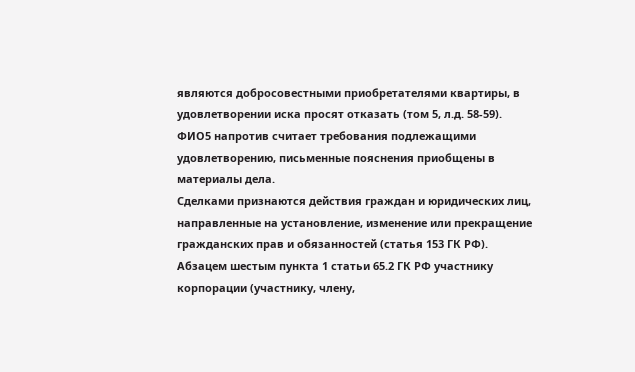являются добросовестными приобретателями квартиры, в удовлетворении иска просят отказать (том 5, л.д. 58-59).
ФИО5 напротив считает требования подлежащими удовлетворению, письменные пояснения приобщены в материалы дела.
Сделками признаются действия граждан и юридических лиц, направленные на установление, изменение или прекращение гражданских прав и обязанностей (статья 153 ГК РФ).
Абзацем шестым пункта 1 статьи 65.2 ГК РФ участнику корпорации (участнику, члену,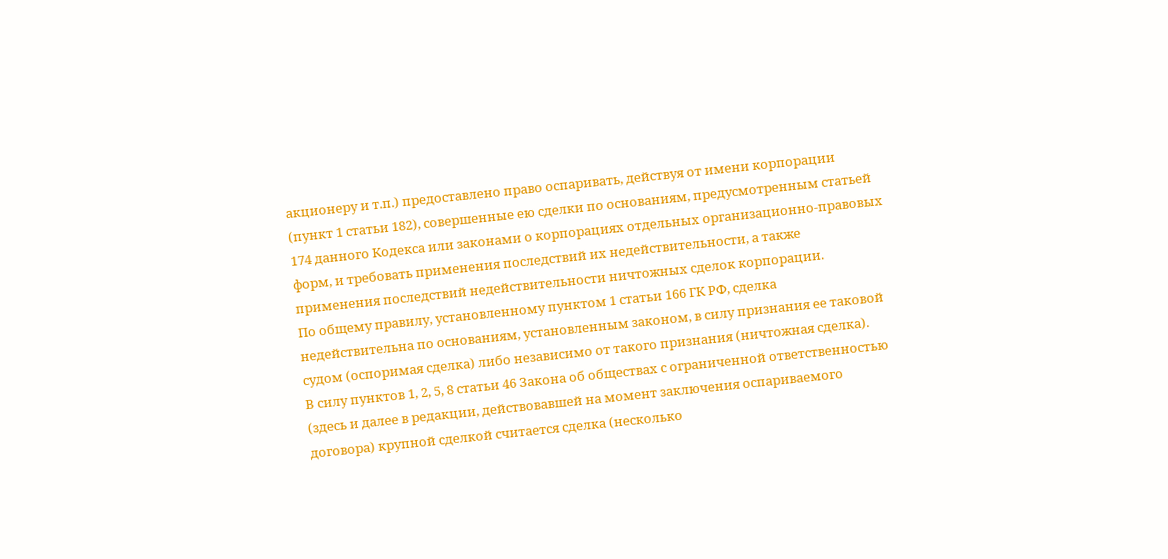акционеру и т.п.) предоставлено право оспаривать, действуя от имени корпорации (пункт 1 статьи 182), совершенные ею сделки по основаниям, предусмотренным статьей 174 данного Кодекса или законами о корпорациях отдельных организационно-правовых форм, и требовать применения последствий их недействительности, а также применения последствий недействительности ничтожных сделок корпорации.
По общему правилу, установленному пунктом 1 статьи 166 ГК РФ, сделка недействительна по основаниям, установленным законом, в силу признания ее таковой судом (оспоримая сделка) либо независимо от такого признания (ничтожная сделка).
В силу пунктов 1, 2, 5, 8 статьи 46 Закона об обществах с ограниченной ответственностью (здесь и далее в редакции, действовавшей на момент заключения оспариваемого договора) крупной сделкой считается сделка (несколько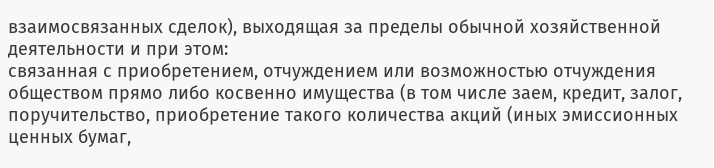взаимосвязанных сделок), выходящая за пределы обычной хозяйственной деятельности и при этом:
связанная с приобретением, отчуждением или возможностью отчуждения обществом прямо либо косвенно имущества (в том числе заем, кредит, залог, поручительство, приобретение такого количества акций (иных эмиссионных ценных бумаг,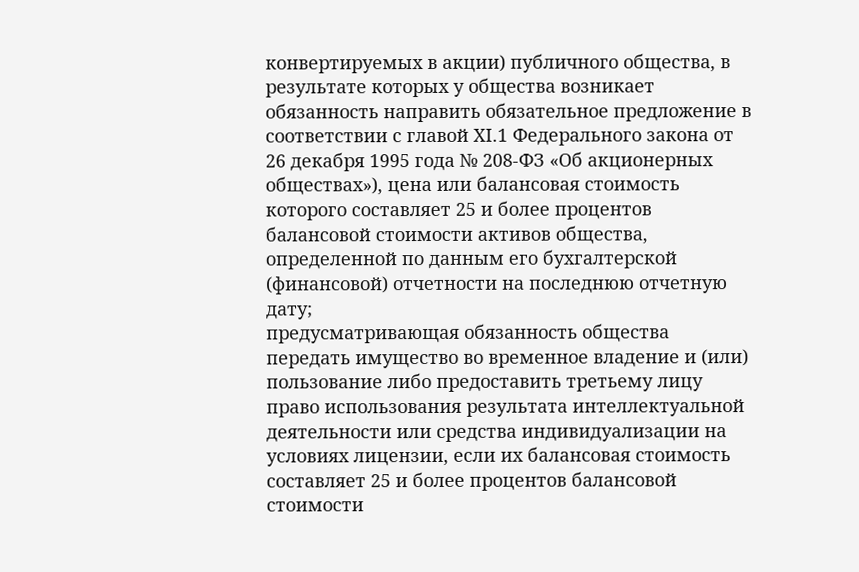конвертируемых в акции) публичного общества, в результате которых у общества возникает обязанность направить обязательное предложение в соответствии с главой XI.1 Федерального закона от 26 декабря 1995 года № 208-ФЗ «Об акционерных обществах»), цена или балансовая стоимость которого составляет 25 и более процентов балансовой стоимости активов общества, определенной по данным его бухгалтерской (финансовой) отчетности на последнюю отчетную дату;
предусматривающая обязанность общества передать имущество во временное владение и (или) пользование либо предоставить третьему лицу право использования результата интеллектуальной деятельности или средства индивидуализации на условиях лицензии, если их балансовая стоимость составляет 25 и более процентов балансовой стоимости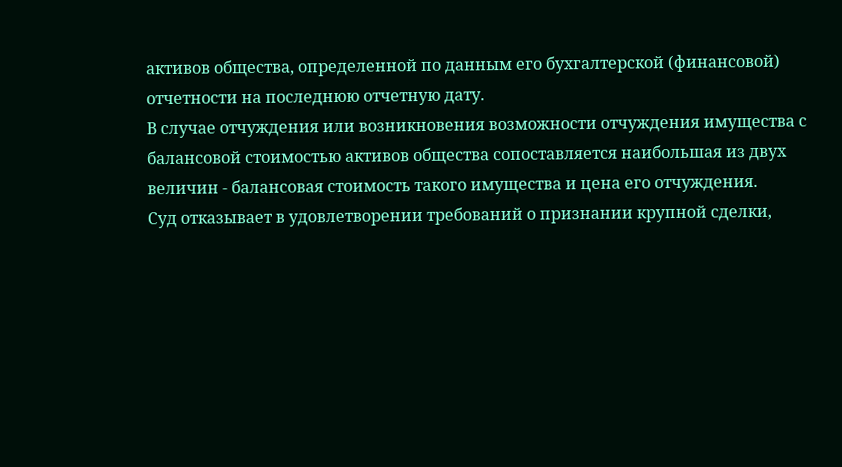активов общества, определенной по данным его бухгалтерской (финансовой) отчетности на последнюю отчетную дату.
В случае отчуждения или возникновения возможности отчуждения имущества с балансовой стоимостью активов общества сопоставляется наибольшая из двух величин - балансовая стоимость такого имущества и цена его отчуждения.
Суд отказывает в удовлетворении требований о признании крупной сделки,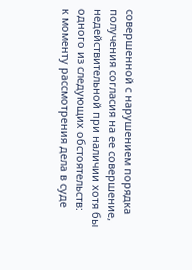совершенной с нарушением порядка получения согласия на ее совершение, недействительной при наличии хотя бы одного из следующих обстоятельств:
к моменту рассмотрения дела в суде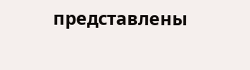представлены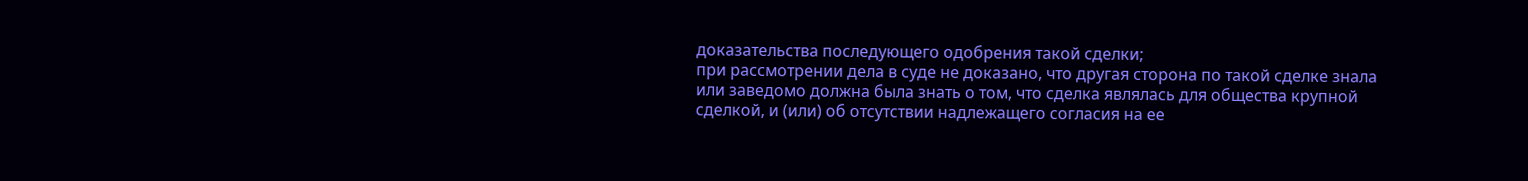доказательства последующего одобрения такой сделки;
при рассмотрении дела в суде не доказано, что другая сторона по такой сделке знала или заведомо должна была знать о том, что сделка являлась для общества крупной сделкой, и (или) об отсутствии надлежащего согласия на ее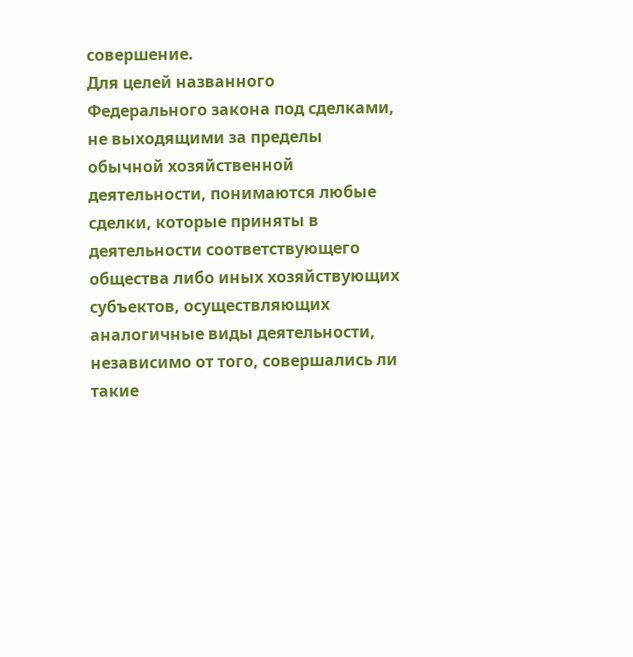совершение.
Для целей названного Федерального закона под сделками, не выходящими за пределы обычной хозяйственной деятельности, понимаются любые сделки, которые приняты в деятельности соответствующего общества либо иных хозяйствующих субъектов, осуществляющих аналогичные виды деятельности, независимо от того, совершались ли такие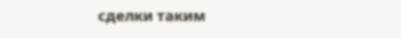сделки таким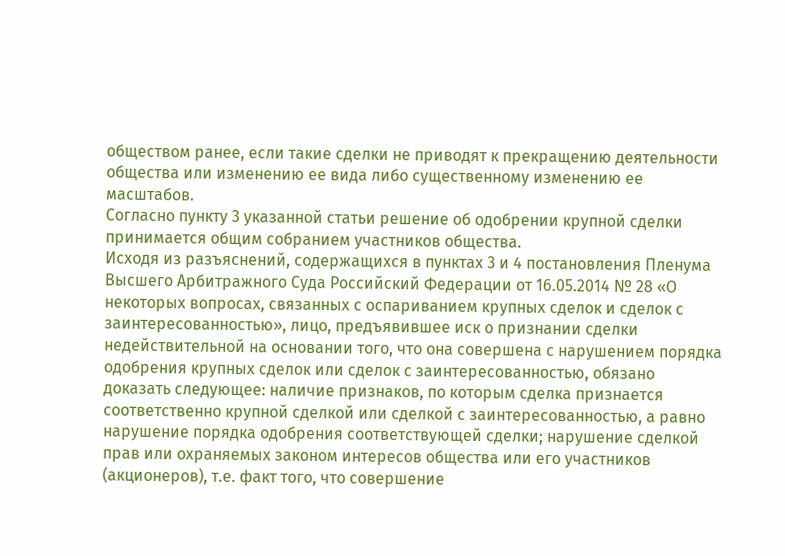обществом ранее, если такие сделки не приводят к прекращению деятельности общества или изменению ее вида либо существенному изменению ее масштабов.
Согласно пункту 3 указанной статьи решение об одобрении крупной сделки принимается общим собранием участников общества.
Исходя из разъяснений, содержащихся в пунктах 3 и 4 постановления Пленума Высшего Арбитражного Суда Российский Федерации от 16.05.2014 № 28 «О некоторых вопросах, связанных с оспариванием крупных сделок и сделок с заинтересованностью», лицо, предъявившее иск о признании сделки недействительной на основании того, что она совершена с нарушением порядка одобрения крупных сделок или сделок с заинтересованностью, обязано доказать следующее: наличие признаков, по которым сделка признается соответственно крупной сделкой или сделкой с заинтересованностью, а равно нарушение порядка одобрения соответствующей сделки; нарушение сделкой прав или охраняемых законом интересов общества или его участников (акционеров), т.е. факт того, что совершение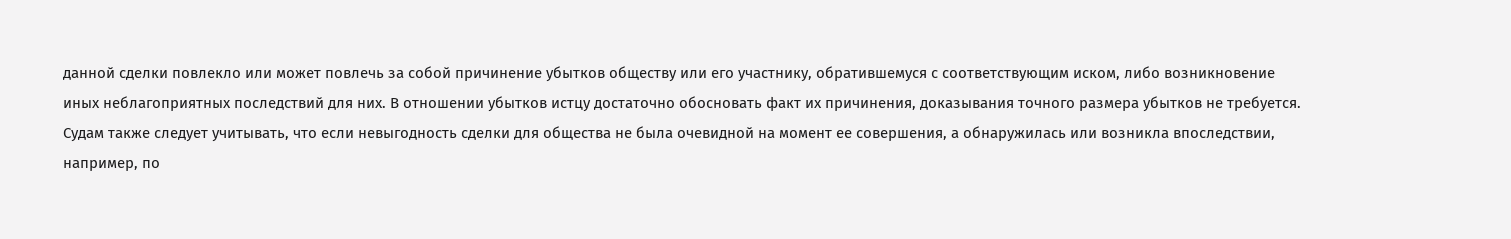данной сделки повлекло или может повлечь за собой причинение убытков обществу или его участнику, обратившемуся с соответствующим иском, либо возникновение иных неблагоприятных последствий для них. В отношении убытков истцу достаточно обосновать факт их причинения, доказывания точного размера убытков не требуется. Судам также следует учитывать, что если невыгодность сделки для общества не была очевидной на момент ее совершения, а обнаружилась или возникла впоследствии, например, по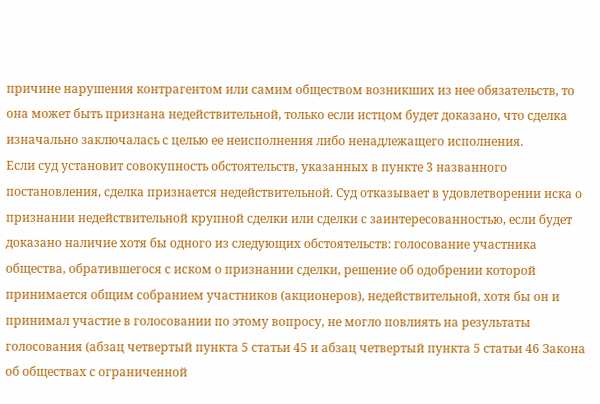причине нарушения контрагентом или самим обществом возникших из нее обязательств, то она может быть признана недействительной, только если истцом будет доказано, что сделка изначально заключалась с целью ее неисполнения либо ненадлежащего исполнения.
Если суд установит совокупность обстоятельств, указанных в пункте 3 названного постановления, сделка признается недействительной. Суд отказывает в удовлетворении иска о признании недействительной крупной сделки или сделки с заинтересованностью, если будет доказано наличие хотя бы одного из следующих обстоятельств: голосование участника общества, обратившегося с иском о признании сделки, решение об одобрении которой принимается общим собранием участников (акционеров), недействительной, хотя бы он и принимал участие в голосовании по этому вопросу, не могло повлиять на результаты голосования (абзац четвертый пункта 5 статьи 45 и абзац четвертый пункта 5 статьи 46 Закона об обществах с ограниченной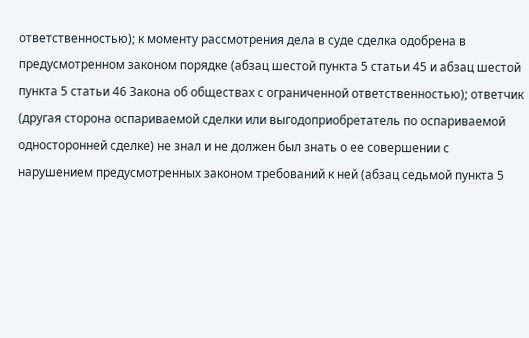ответственностью); к моменту рассмотрения дела в суде сделка одобрена в предусмотренном законом порядке (абзац шестой пункта 5 статьи 45 и абзац шестой пункта 5 статьи 46 Закона об обществах с ограниченной ответственностью); ответчик (другая сторона оспариваемой сделки или выгодоприобретатель по оспариваемой односторонней сделке) не знал и не должен был знать о ее совершении с нарушением предусмотренных законом требований к ней (абзац седьмой пункта 5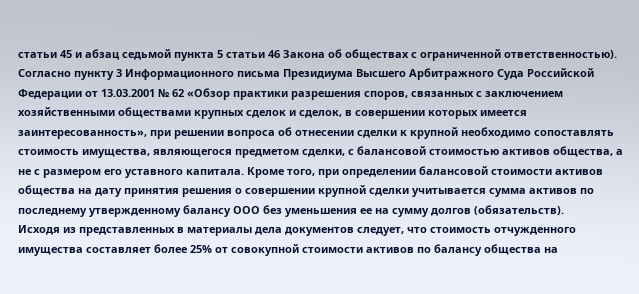статьи 45 и абзац седьмой пункта 5 статьи 46 Закона об обществах с ограниченной ответственностью).
Согласно пункту 3 Информационного письма Президиума Высшего Арбитражного Суда Российской Федерации от 13.03.2001 № 62 «Обзор практики разрешения споров, связанных с заключением хозяйственными обществами крупных сделок и сделок, в совершении которых имеется заинтересованность», при решении вопроса об отнесении сделки к крупной необходимо сопоставлять стоимость имущества, являющегося предметом сделки, с балансовой стоимостью активов общества, а не с размером его уставного капитала. Кроме того, при определении балансовой стоимости активов общества на дату принятия решения о совершении крупной сделки учитывается сумма активов по последнему утвержденному балансу ООО без уменьшения ее на сумму долгов (обязательств).
Исходя из представленных в материалы дела документов следует, что стоимость отчужденного имущества составляет более 25% от совокупной стоимости активов по балансу общества на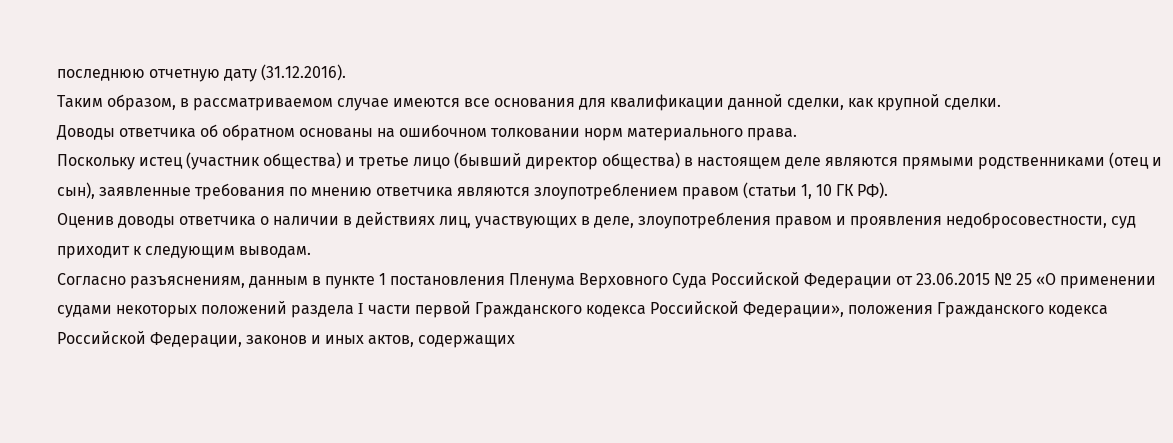последнюю отчетную дату (31.12.2016).
Таким образом, в рассматриваемом случае имеются все основания для квалификации данной сделки, как крупной сделки.
Доводы ответчика об обратном основаны на ошибочном толковании норм материального права.
Поскольку истец (участник общества) и третье лицо (бывший директор общества) в настоящем деле являются прямыми родственниками (отец и сын), заявленные требования по мнению ответчика являются злоупотреблением правом (статьи 1, 10 ГК РФ).
Оценив доводы ответчика о наличии в действиях лиц, участвующих в деле, злоупотребления правом и проявления недобросовестности, суд приходит к следующим выводам.
Согласно разъяснениям, данным в пункте 1 постановления Пленума Верховного Суда Российской Федерации от 23.06.2015 № 25 «О применении судами некоторых положений раздела I части первой Гражданского кодекса Российской Федерации», положения Гражданского кодекса Российской Федерации, законов и иных актов, содержащих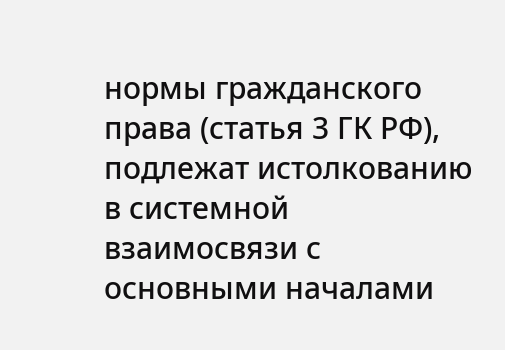нормы гражданского права (статья 3 ГК РФ), подлежат истолкованию в системной взаимосвязи с основными началами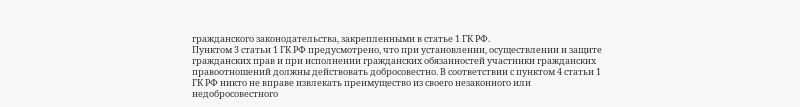гражданского законодательства, закрепленными в статье 1 ГК РФ.
Пунктом 3 статьи 1 ГК РФ предусмотрено, что при установлении, осуществлении и защите гражданских прав и при исполнении гражданских обязанностей участники гражданских правоотношений должны действовать добросовестно. В соответствии с пунктом 4 статьи 1 ГК РФ никто не вправе извлекать преимущество из своего незаконного или недобросовестного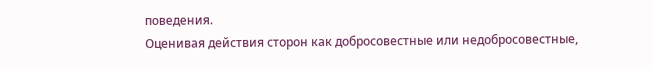поведения.
Оценивая действия сторон как добросовестные или недобросовестные,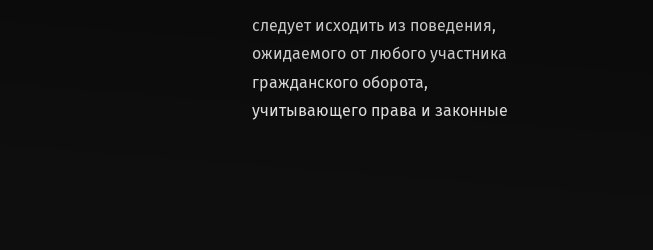следует исходить из поведения, ожидаемого от любого участника гражданского оборота, учитывающего права и законные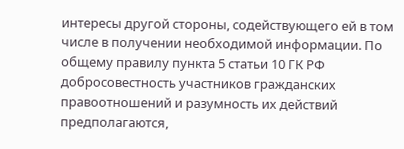интересы другой стороны, содействующего ей в том числе в получении необходимой информации. По общему правилу пункта 5 статьи 10 ГК РФ добросовестность участников гражданских правоотношений и разумность их действий предполагаются,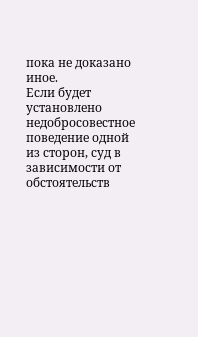пока не доказано иное.
Если будет установлено недобросовестное поведение одной из сторон, суд в зависимости от обстоятельств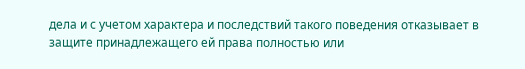дела и с учетом характера и последствий такого поведения отказывает в защите принадлежащего ей права полностью или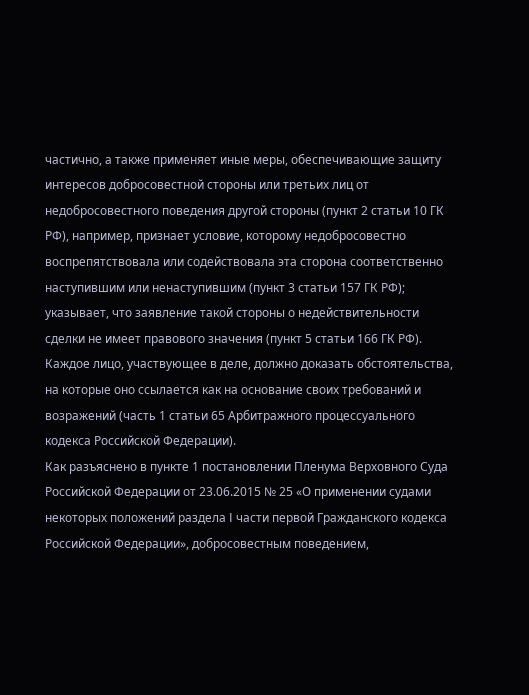частично, а также применяет иные меры, обеспечивающие защиту интересов добросовестной стороны или третьих лиц от недобросовестного поведения другой стороны (пункт 2 статьи 10 ГК РФ), например, признает условие, которому недобросовестно воспрепятствовала или содействовала эта сторона соответственно наступившим или ненаступившим (пункт 3 статьи 157 ГК РФ); указывает, что заявление такой стороны о недействительности сделки не имеет правового значения (пункт 5 статьи 166 ГК РФ).
Каждое лицо, участвующее в деле, должно доказать обстоятельства, на которые оно ссылается как на основание своих требований и возражений (часть 1 статьи 65 Арбитражного процессуального кодекса Российской Федерации).
Как разъяснено в пункте 1 постановлении Пленума Верховного Суда Российской Федерации от 23.06.2015 № 25 «О применении судами некоторых положений раздела I части первой Гражданского кодекса Российской Федерации», добросовестным поведением,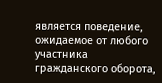является поведение, ожидаемое от любого участника гражданского оборота,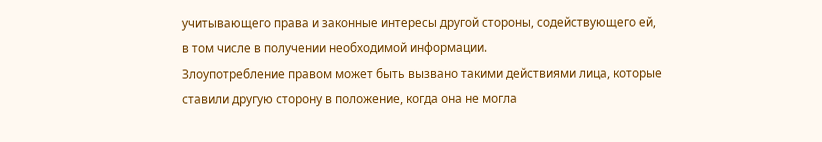учитывающего права и законные интересы другой стороны, содействующего ей, в том числе в получении необходимой информации.
Злоупотребление правом может быть вызвано такими действиями лица, которые ставили другую сторону в положение, когда она не могла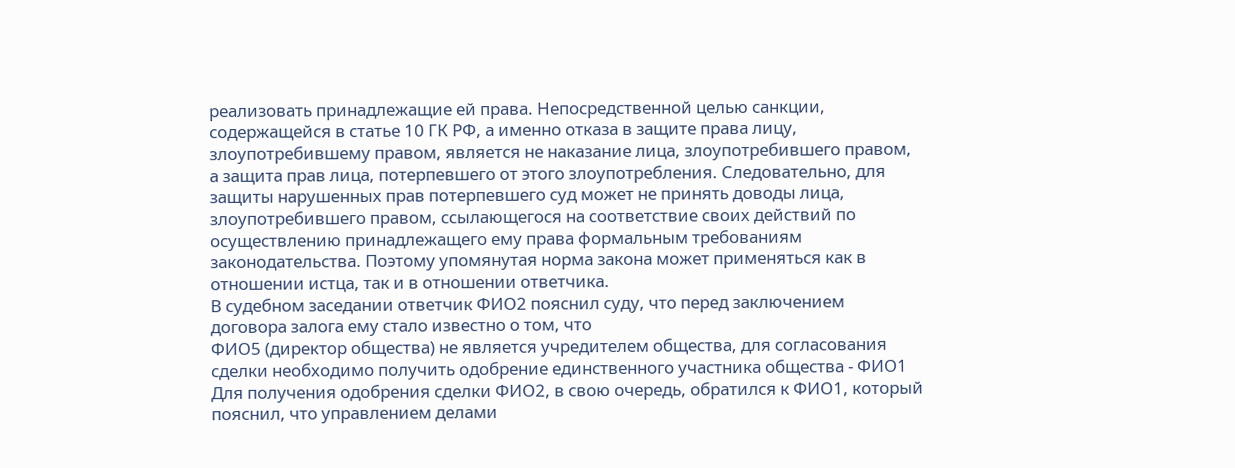реализовать принадлежащие ей права. Непосредственной целью санкции, содержащейся в статье 10 ГК РФ, а именно отказа в защите права лицу, злоупотребившему правом, является не наказание лица, злоупотребившего правом, а защита прав лица, потерпевшего от этого злоупотребления. Следовательно, для защиты нарушенных прав потерпевшего суд может не принять доводы лица, злоупотребившего правом, ссылающегося на соответствие своих действий по осуществлению принадлежащего ему права формальным требованиям законодательства. Поэтому упомянутая норма закона может применяться как в отношении истца, так и в отношении ответчика.
В судебном заседании ответчик ФИО2 пояснил суду, что перед заключением договора залога ему стало известно о том, что
ФИО5 (директор общества) не является учредителем общества, для согласования сделки необходимо получить одобрение единственного участника общества - ФИО1
Для получения одобрения сделки ФИО2, в свою очередь, обратился к ФИО1, который пояснил, что управлением делами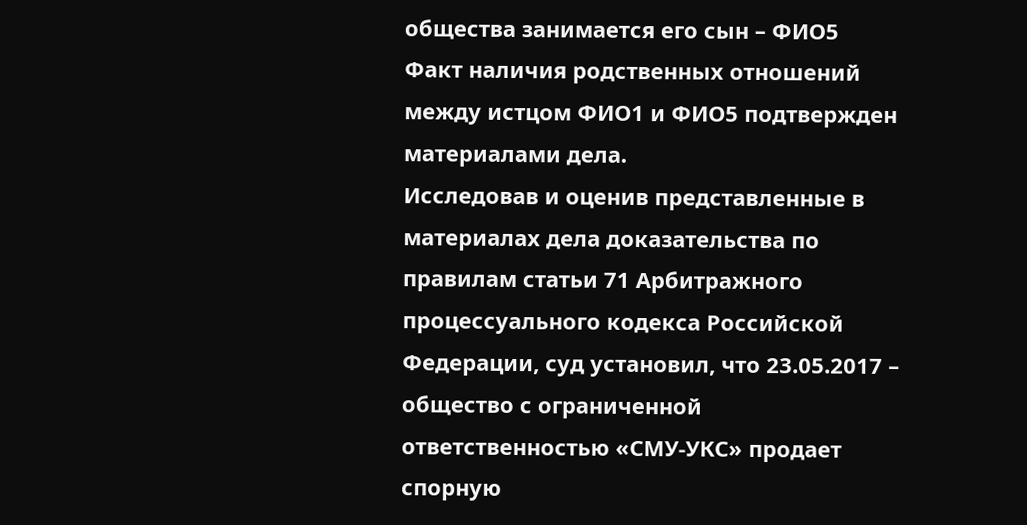общества занимается его сын – ФИО5
Факт наличия родственных отношений между истцом ФИО1 и ФИО5 подтвержден материалами дела.
Исследовав и оценив представленные в материалах дела доказательства по правилам статьи 71 Арбитражного процессуального кодекса Российской Федерации, суд установил, что 23.05.2017 – общество с ограниченной ответственностью «СМУ-УКС» продает спорную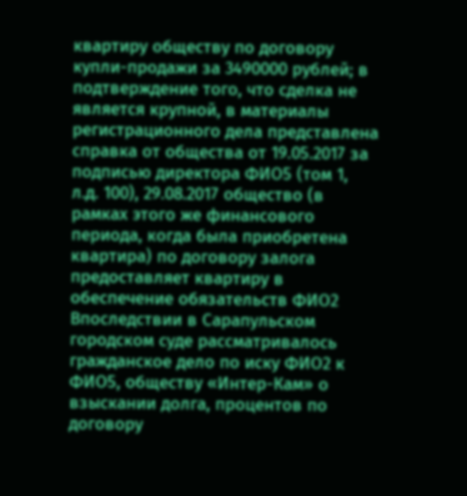квартиру обществу по договору купли-продажи за 3490000 рублей; в подтверждение того, что сделка не является крупной, в материалы регистрационного дела представлена справка от общества от 19.05.2017 за подписью директора ФИО5 (том 1, л.д. 100), 29.08.2017 общество (в рамках этого же финансового периода, когда была приобретена квартира) по договору залога предоставляет квартиру в обеспечение обязательств ФИО2
Впоследствии в Сарапульском городском суде рассматривалось гражданское дело по иску ФИО2 к ФИО5, обществу «Интер-Кам» о взыскании долга, процентов по договору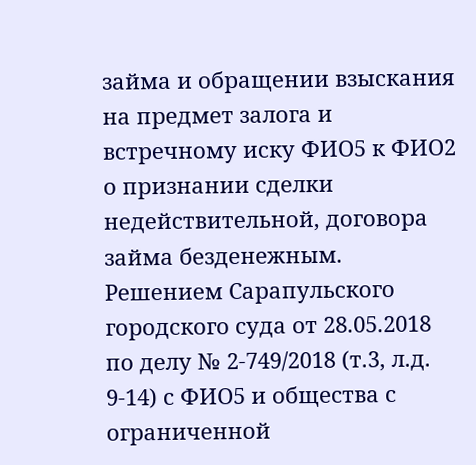займа и обращении взыскания на предмет залога и встречному иску ФИО5 к ФИО2 о признании сделки недействительной, договора займа безденежным.
Решением Сарапульского городского суда от 28.05.2018 по делу № 2-749/2018 (т.3, л.д. 9-14) с ФИО5 и общества с ограниченной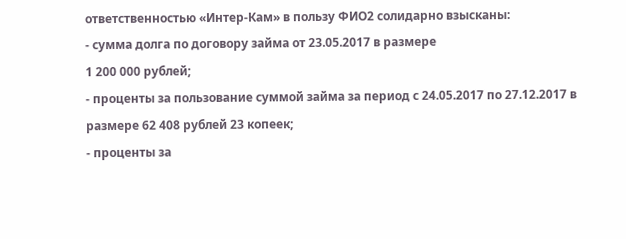ответственностью «Интер-Кам» в пользу ФИО2 солидарно взысканы:
- сумма долга по договору займа от 23.05.2017 в размере
1 200 000 рублей;
- проценты за пользование суммой займа за период с 24.05.2017 по 27.12.2017 в размере 62 408 рублей 23 копеек;
- проценты за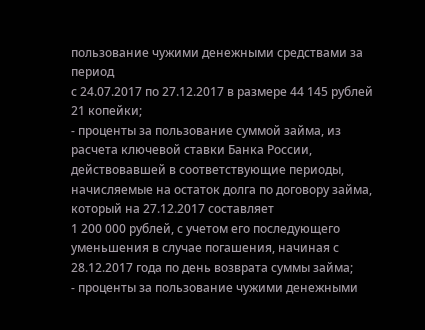пользование чужими денежными средствами за период
с 24.07.2017 по 27.12.2017 в размере 44 145 рублей 21 копейки;
- проценты за пользование суммой займа, из расчета ключевой ставки Банка России, действовавшей в соответствующие периоды, начисляемые на остаток долга по договору займа, который на 27.12.2017 составляет
1 200 000 рублей, с учетом его последующего уменьшения в случае погашения, начиная с 28.12.2017 года по день возврата суммы займа;
- проценты за пользование чужими денежными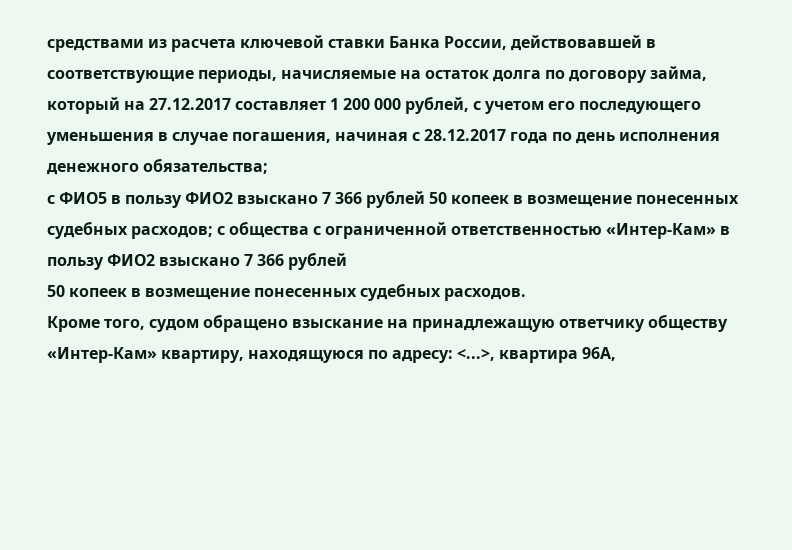средствами из расчета ключевой ставки Банка России, действовавшей в соответствующие периоды, начисляемые на остаток долга по договору займа, который на 27.12.2017 составляет 1 200 000 рублей, с учетом его последующего уменьшения в случае погашения, начиная с 28.12.2017 года по день исполнения денежного обязательства;
с ФИО5 в пользу ФИО2 взыскано 7 366 рублей 50 копеек в возмещение понесенных судебных расходов; с общества с ограниченной ответственностью «Интер-Кам» в пользу ФИО2 взыскано 7 366 рублей
50 копеек в возмещение понесенных судебных расходов.
Кроме того, судом обращено взыскание на принадлежащую ответчику обществу «Интер-Кам» квартиру, находящуюся по адресу: <...>, квартира 96А,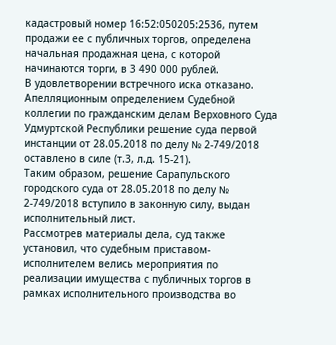кадастровый номер 16:52:050205:2536, путем продажи ее с публичных торгов, определена начальная продажная цена, с которой начинаются торги, в 3 490 000 рублей.
В удовлетворении встречного иска отказано.
Апелляционным определением Судебной коллегии по гражданским делам Верховного Суда Удмуртской Республики решение суда первой инстанции от 28.05.2018 по делу № 2-749/2018 оставлено в силе (т.3, л.д. 15-21).
Таким образом, решение Сарапульского городского суда от 28.05.2018 по делу № 2-749/2018 вступило в законную силу, выдан исполнительный лист.
Рассмотрев материалы дела, суд также установил, что судебным приставом-исполнителем велись мероприятия по реализации имущества с публичных торгов в рамках исполнительного производства во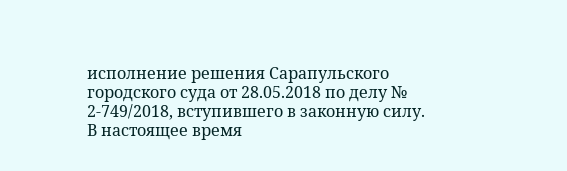исполнение решения Сарапульского городского суда от 28.05.2018 по делу № 2-749/2018, вступившего в законную силу.
В настоящее время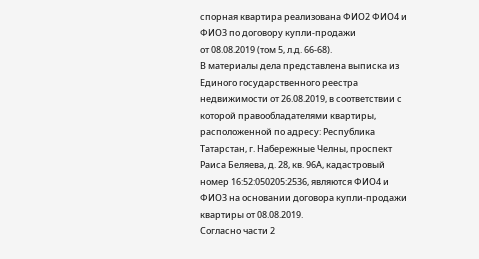спорная квартира реализована ФИО2 ФИО4 и ФИО3 по договору купли-продажи
от 08.08.2019 (том 5, л.д. 66-68).
В материалы дела представлена выписка из Единого государственного реестра недвижимости от 26.08.2019, в соответствии с которой правообладателями квартиры, расположенной по адресу: Республика Татарстан, г. Набережные Челны, проспект Раиса Беляева, д. 28, кв. 96А, кадастровый номер 16:52:050205:2536, являются ФИО4 и ФИО3 на основании договора купли-продажи квартиры от 08.08.2019.
Согласно части 2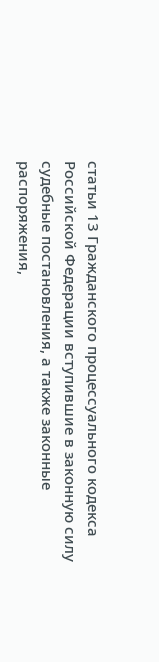статьи 13 Гражданского процессуального кодекса Российской Федерации вступившие в законную силу судебные постановления, а также законные распоряжения,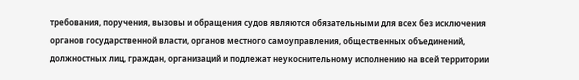требования, поручения, вызовы и обращения судов являются обязательными для всех без исключения органов государственной власти, органов местного самоуправления, общественных объединений, должностных лиц, граждан, организаций и подлежат неукоснительному исполнению на всей территории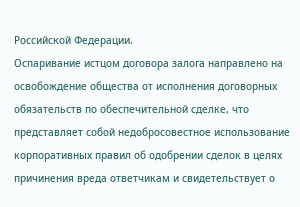Российской Федерации.
Оспаривание истцом договора залога направлено на освобождение общества от исполнения договорных обязательств по обеспечительной сделке, что представляет собой недобросовестное использование корпоративных правил об одобрении сделок в целях причинения вреда ответчикам и свидетельствует о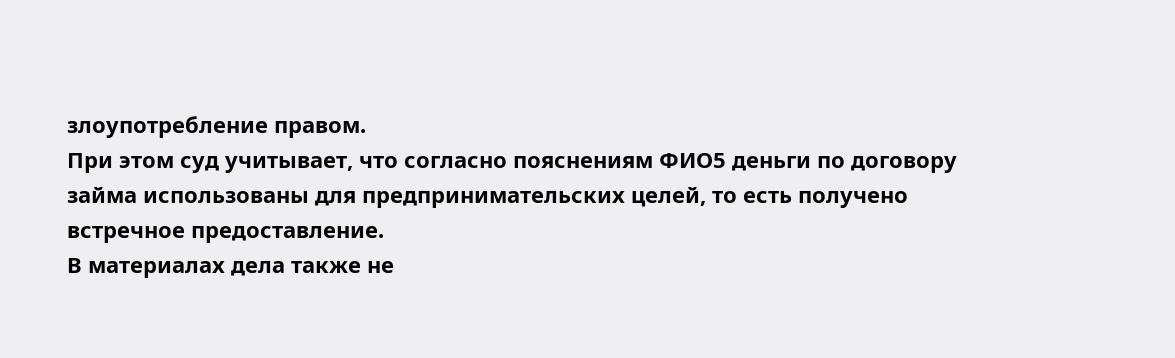злоупотребление правом.
При этом суд учитывает, что согласно пояснениям ФИО5 деньги по договору займа использованы для предпринимательских целей, то есть получено встречное предоставление.
В материалах дела также не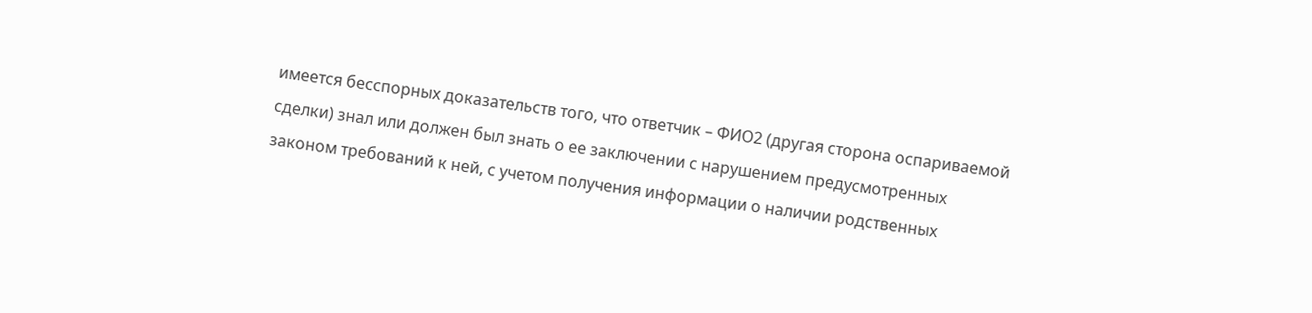имеется бесспорных доказательств того, что ответчик – ФИО2 (другая сторона оспариваемой сделки) знал или должен был знать о ее заключении с нарушением предусмотренных законом требований к ней, с учетом получения информации о наличии родственных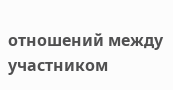отношений между участником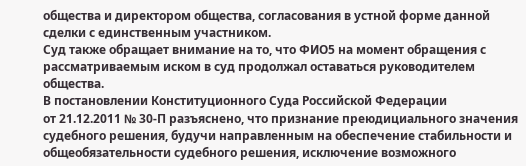общества и директором общества, согласования в устной форме данной сделки с единственным участником.
Суд также обращает внимание на то, что ФИО5 на момент обращения с рассматриваемым иском в суд продолжал оставаться руководителем общества.
В постановлении Конституционного Суда Российской Федерации
от 21.12.2011 № 30-П разъяснено, что признание преюдициального значения судебного решения, будучи направленным на обеспечение стабильности и общеобязательности судебного решения, исключение возможного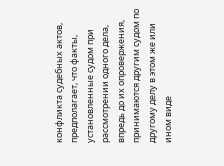конфликта судебных актов, предполагает, что факты, установленные судом при рассмотрении одного дела, впредь до их опровержения, принимаются другим судом по другому делу в этом же или ином виде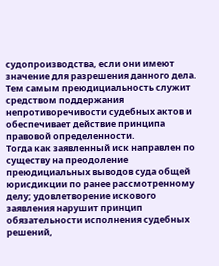судопроизводства, если они имеют значение для разрешения данного дела. Тем самым преюдициальность служит средством поддержания непротиворечивости судебных актов и обеспечивает действие принципа правовой определенности.
Тогда как заявленный иск направлен по существу на преодоление преюдициальных выводов суда общей юрисдикции по ранее рассмотренному делу; удовлетворение искового заявления нарушит принцип обязательности исполнения судебных решений,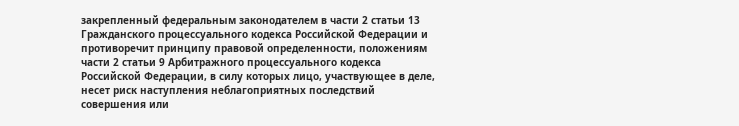закрепленный федеральным законодателем в части 2 статьи 13 Гражданского процессуального кодекса Российской Федерации и противоречит принципу правовой определенности, положениям части 2 статьи 9 Арбитражного процессуального кодекса Российской Федерации, в силу которых лицо, участвующее в деле, несет риск наступления неблагоприятных последствий совершения или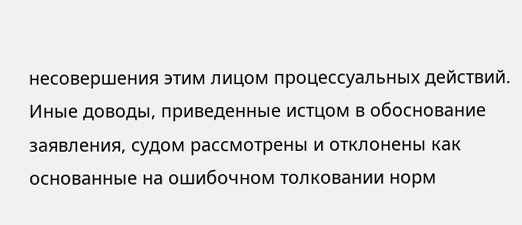несовершения этим лицом процессуальных действий.
Иные доводы, приведенные истцом в обоснование заявления, судом рассмотрены и отклонены как основанные на ошибочном толковании норм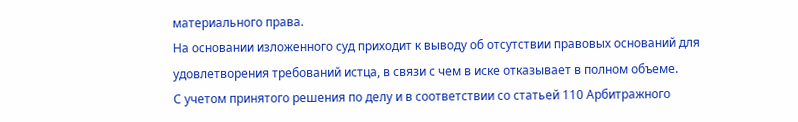материального права.
На основании изложенного суд приходит к выводу об отсутствии правовых оснований для удовлетворения требований истца, в связи с чем в иске отказывает в полном объеме.
С учетом принятого решения по делу и в соответствии со статьей 110 Арбитражного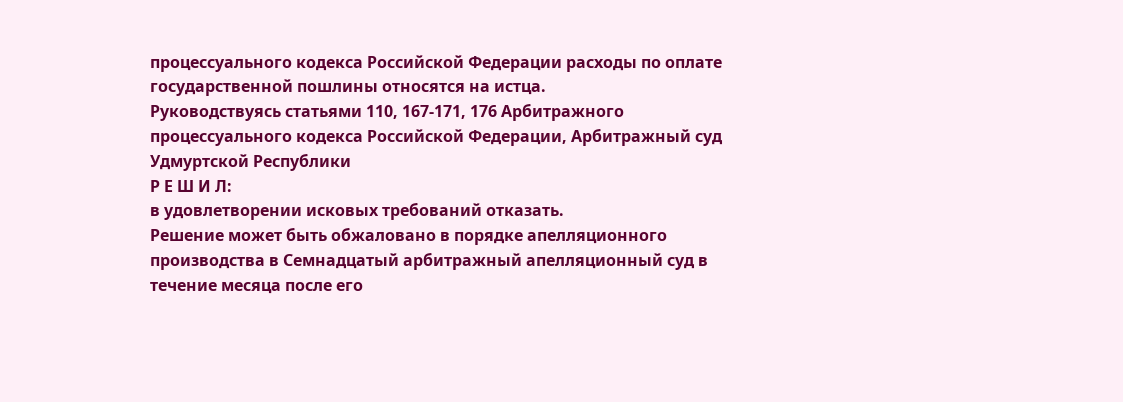процессуального кодекса Российской Федерации расходы по оплате государственной пошлины относятся на истца.
Руководствуясь статьями 110, 167-171, 176 Арбитражного процессуального кодекса Российской Федерации, Арбитражный суд Удмуртской Республики
Р Е Ш И Л:
в удовлетворении исковых требований отказать.
Решение может быть обжаловано в порядке апелляционного производства в Семнадцатый арбитражный апелляционный суд в течение месяца после его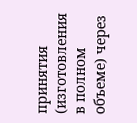принятия (изготовления в полном объеме) через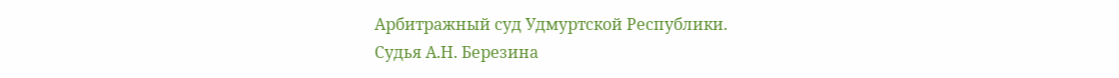Арбитражный суд Удмуртской Республики.
Судья А.Н. Березина